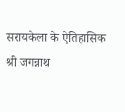सरायकेला के ऐतिहासिक श्री जगन्नाथ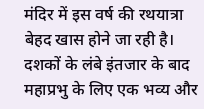मंदिर में इस वर्ष की रथयात्रा बेहद खास होने जा रही है। दशकों के लंबे इंतजार के बाद महाप्रभु के लिए एक भव्य और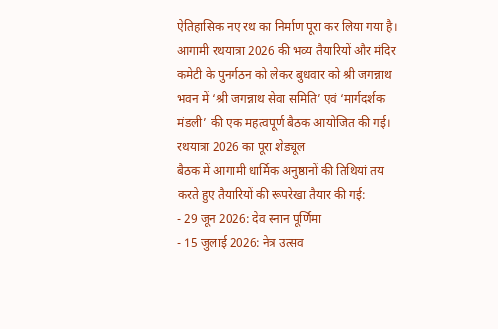ऐतिहासिक नए रथ का निर्माण पूरा कर लिया गया है। आगामी रथयात्रा 2026 की भव्य तैयारियों और मंदिर कमेटी के पुनर्गठन को लेकर बुधवार को श्री जगन्नाथ भवन में ‘श्री जगन्नाथ सेवा समिति’ एवं ‘मार्गदर्शक मंडली’ की एक महत्वपूर्ण बैठक आयोजित की गई।
रथयात्रा 2026 का पूरा शेड्यूल
बैठक में आगामी धार्मिक अनुष्ठानों की तिथियां तय करते हुए तैयारियों की रूपरेखा तैयार की गई:
- 29 जून 2026: देव स्नान पूर्णिमा
- 15 जुलाई 2026: नेत्र उत्सव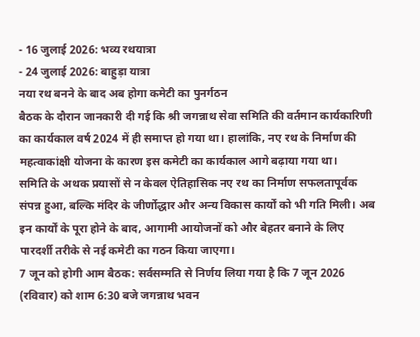- 16 जुलाई 2026: भव्य रथयात्रा
- 24 जुलाई 2026: बाहुड़ा यात्रा
नया रथ बनने के बाद अब होगा कमेटी का पुनर्गठन
बैठक के दौरान जानकारी दी गई कि श्री जगन्नाथ सेवा समिति की वर्तमान कार्यकारिणी का कार्यकाल वर्ष 2024 में ही समाप्त हो गया था। हालांकि, नए रथ के निर्माण की महत्वाकांक्षी योजना के कारण इस कमेटी का कार्यकाल आगे बढ़ाया गया था।
समिति के अथक प्रयासों से न केवल ऐतिहासिक नए रथ का निर्माण सफलतापूर्वक संपन्न हुआ, बल्कि मंदिर के जीर्णोद्धार और अन्य विकास कार्यों को भी गति मिली। अब इन कार्यों के पूरा होने के बाद, आगामी आयोजनों को और बेहतर बनाने के लिए पारदर्शी तरीके से नई कमेटी का गठन किया जाएगा।
7 जून को होगी आम बैठक: सर्वसम्मति से निर्णय लिया गया है कि 7 जून 2026 (रविवार) को शाम 6:30 बजे जगन्नाथ भवन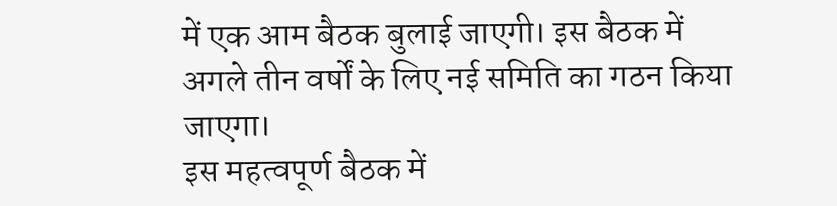में एक आम बैठक बुलाई जाएगी। इस बैठक में अगले तीन वर्षों के लिए नई समिति का गठन किया जाएगा।
इस महत्वपूर्ण बैठक में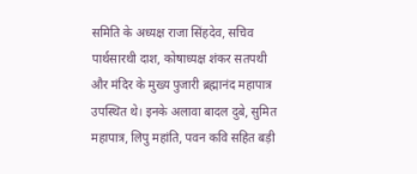समिति के अध्यक्ष राजा सिंहदेव, सचिव पार्थसारथी दाश, कोषाध्यक्ष शंकर सतपथी और मंदिर के मुख्य पुजारी ब्रह्मानंद महापात्र उपस्थित थे। इनके अलावा बादल दुबे, सुमित महापात्र, लिपु महांति, पवन कवि सहित बड़ी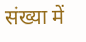संख्या में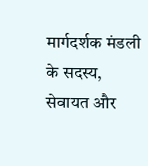मार्गदर्शक मंडली के सदस्य, सेवायत और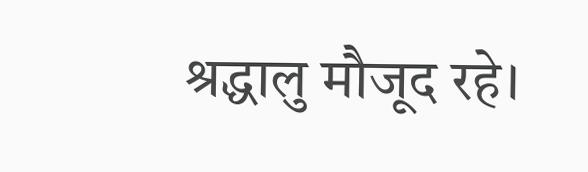श्रद्धालु मौजूद रहे।